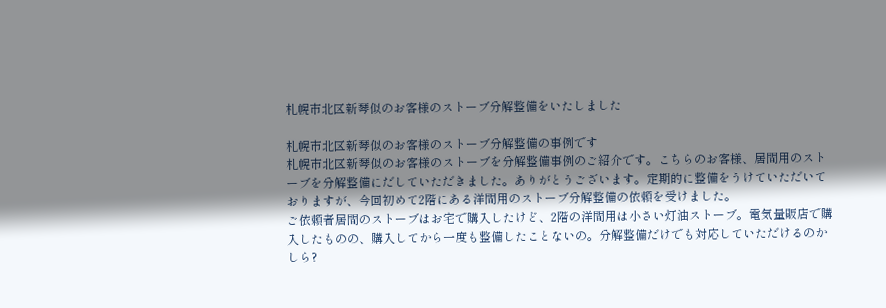札幌市北区新琴似のお客様のストーブ分解整備をいたしました

札幌市北区新琴似のお客様のストーブ分解整備の事例です
札幌市北区新琴似のお客様のストーブを分解整備事例のご紹介です。こちらのお客様、居間用のストーブを分解整備にだしていただきました。ありがとうございます。定期的に整備をうけていただいておりますが、今回初めて2階にある洋間用のストーブ分解整備の依頼を受けました。
ご依頼者居間のストーブはお宅で購入したけど、2階の洋間用は小さい灯油ストーブ。電気量販店で購入したものの、購入してから一度も整備したことないの。分解整備だけでも対応していただけるのかしら?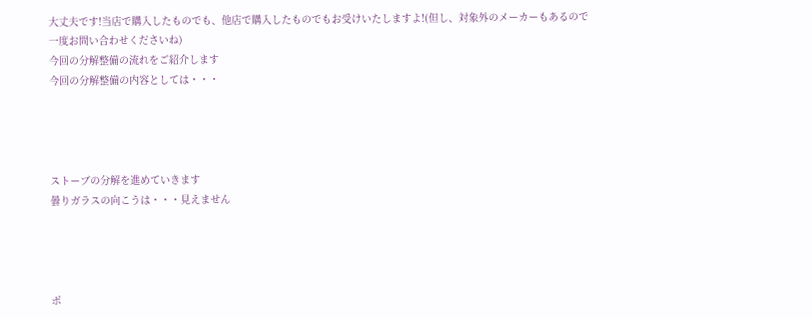大丈夫です!当店で購入したものでも、他店で購入したものでもお受けいたしますよ!(但し、対象外のメーカーもあるので一度お問い合わせくださいね)
今回の分解整備の流れをご紹介します
今回の分解整備の内容としては・・・




ストーブの分解を進めていきます
曇りガラスの向こうは・・・見えません




ポ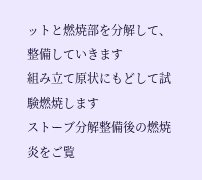ットと燃焼部を分解して、整備していきます
組み立て原状にもどして試験燃焼します
ストーブ分解整備後の燃焼炎をご覧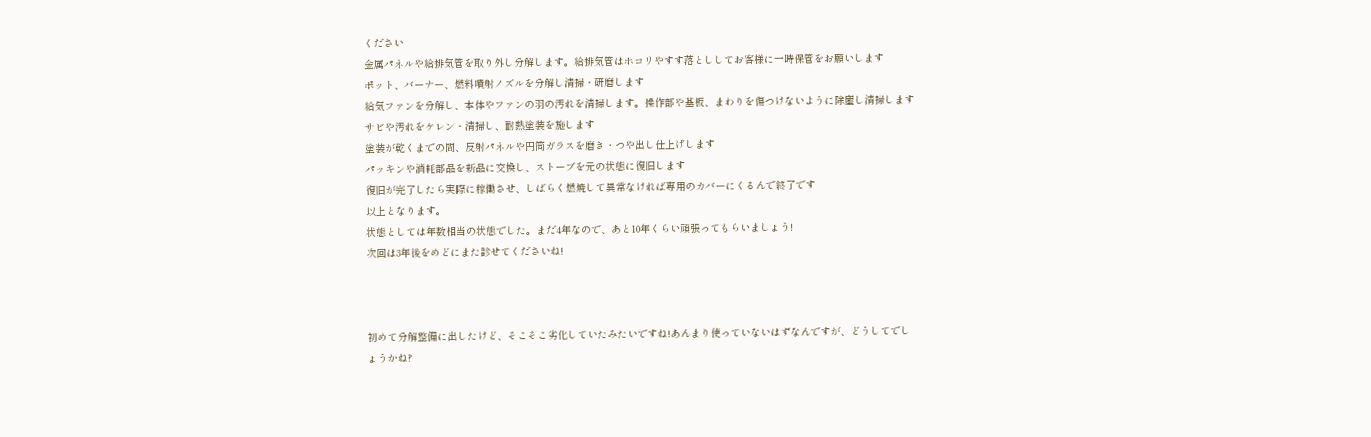ください
金属パネルや給排気管を取り外し分解します。給排気管はホコリやすす落とししてお客様に一時保管をお願いします
ポット、バーナー、燃料噴射ノズルを分解し清掃・研磨します
給気ファンを分解し、本体やファンの羽の汚れを清掃します。操作部や基板、まわりを傷つけないように除塵し清掃します
サビや汚れをケレン・清掃し、耐熱塗装を施します
塗装が乾くまでの間、反射パネルや円筒ガラスを磨き・つや出し仕上げします
パッキンや消耗部品を新品に交換し、ストーブを元の状態に復旧します
復旧が完了したら実際に稼働させ、しばらく燃焼して異常なければ専用のカバーにくるんで終了です
以上となります。
状態としては年数相当の状態でした。まだ4年なので、あと10年くらい頑張ってもらいましょう!
次回は3年後をめどにまた診せてくださいね!



初めて分解整備に出したけど、そこそこ劣化していたみたいですね!あんまり使っていないはずなんですが、どうしてでしょうかね?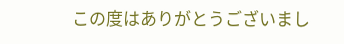この度はありがとうございまし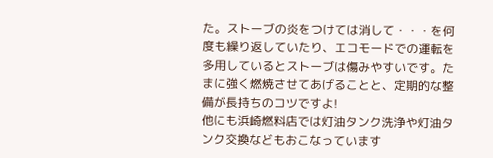た。ストーブの炎をつけては消して・・・を何度も繰り返していたり、エコモードでの運転を多用しているとストーブは傷みやすいです。たまに強く燃焼させてあげることと、定期的な整備が長持ちのコツですよ!
他にも浜崎燃料店では灯油タンク洗浄や灯油タンク交換などもおこなっています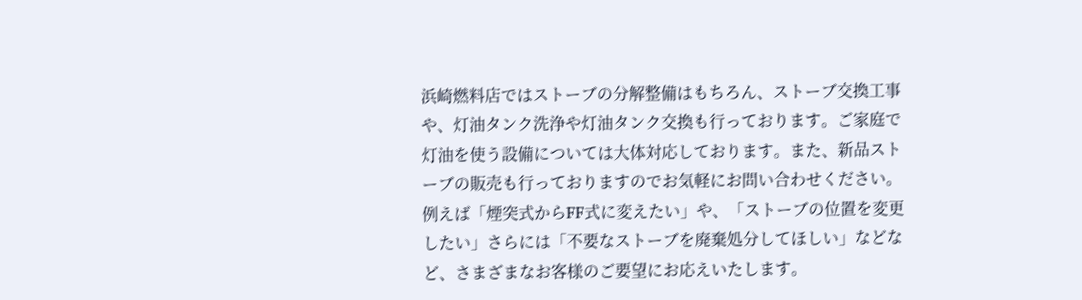浜崎燃料店ではストーブの分解整備はもちろん、ストーブ交換工事や、灯油タンク洗浄や灯油タンク交換も行っております。ご家庭で灯油を使う設備については大体対応しております。また、新品ストーブの販売も行っておりますのでお気軽にお問い合わせください。例えば「煙突式からFF式に変えたい」や、「ストーブの位置を変更したい」さらには「不要なストーブを廃棄処分してほしい」などなど、さまざまなお客様のご要望にお応えいたします。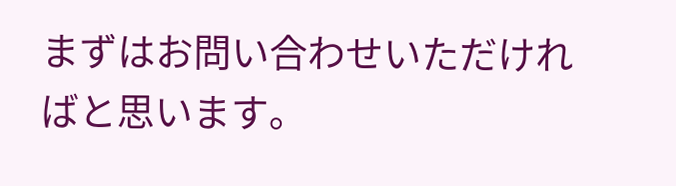まずはお問い合わせいただければと思います。